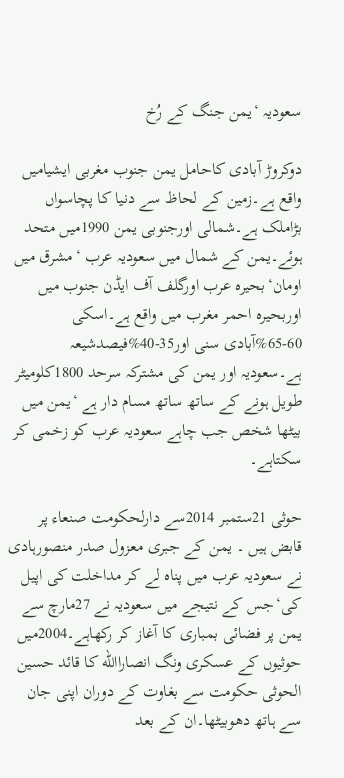سعودیہ ‘یمن جنگ کے رُخ

دوکروڑ آبادی کاحامل یمن جنوب مغربی ایشیامیں واقع ہے۔زمین کے لحاظ سے دنیا کا پچاسواں بڑاملک ہے۔شمالی اورجنوبی یمن 1990میں متحد ہوئے۔یمن کے شمال میں سعودیہ عرب ‘مشرق میں اومان‘بحیرہ عرب اورگلف آف ایڈن جنوب میں اوربحیرہ احمر مغرب میں واقع ہے۔اسکی 60-65%آبادی سنی اور35-40%فیصدشیعہ ہے۔سعودیہ اور یمن کی مشترکہ سرحد 1800کلومیٹر طویل ہونے کے ساتھ ساتھ مسام دار ہے ‘یمن میں بیٹھا شخص جب چاہے سعودیہ عرب کو زخمی کر سکتاہے۔

حوثی 21ستمبر 2014سے دارلحکومت صنعاء پر قابض ہیں ۔ یمن کے جبری معزول صدر منصورہادی نے سعودیہ عرب میں پناہ لے کر مداخلت کی اپیل کی‘جس کے نتیجے میں سعودیہ نے 27مارچ سے یمن پر فضائی بمباری کا آغاز کر رکھاہے۔2004میں حوثیوں کے عسکری ونگ انصاراالله کا قائد حسین الحوثی حکومت سے بغاوت کے دوران اپنی جان سے ہاتھ دھوبیٹھا۔ان کے بعد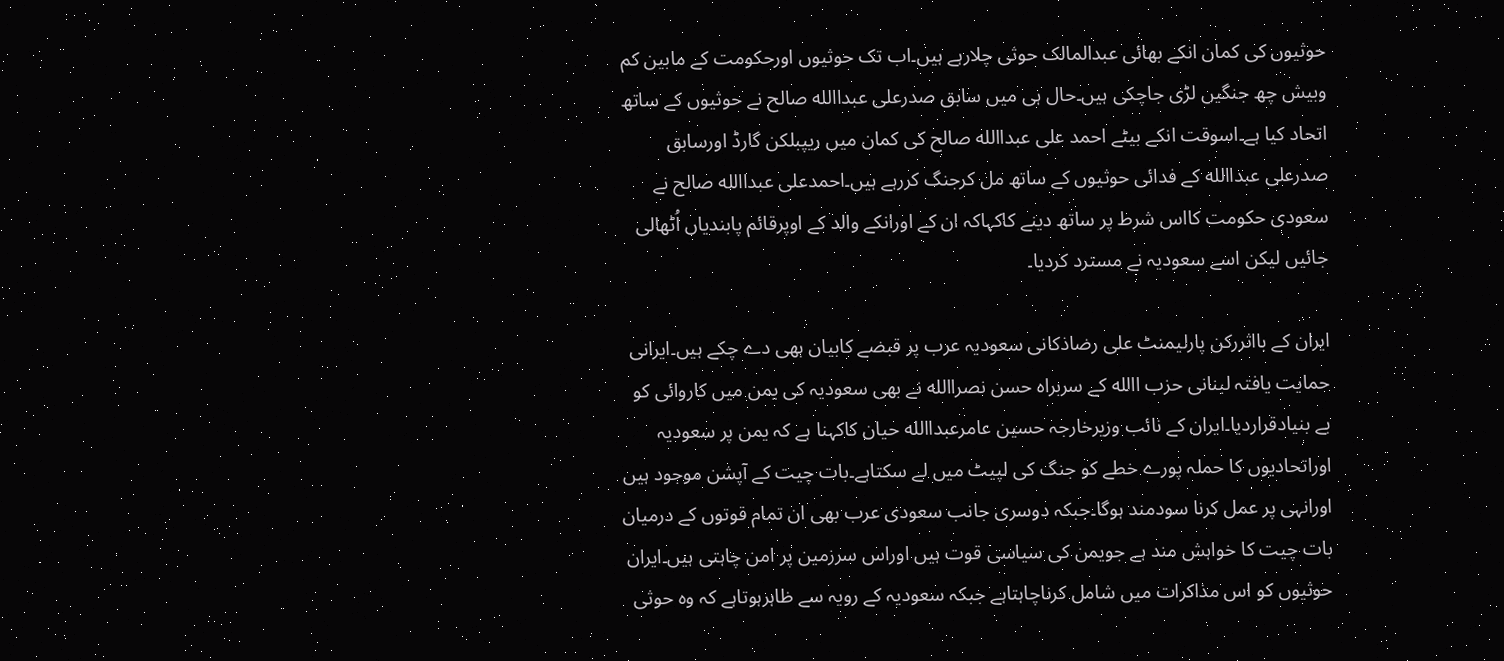حوثیوں کی کمان انکے بھائی عبدالمالک حوثی چلارہے ہیں۔اب تک حوثیوں اورحکومت کے مابین کم وبیش چھ جنگیں لڑی جاچکی ہیں۔حال ہی میں سابق صدرعلی عبداالله صالح نے حوثیوں کے ساتھ اتحاد کیا ہے۔اسوقت انکے بیٹے احمد علی عبداالله صالح کی کمان میں ریپبلکن گارڈ اورسابق صدرعلی عبداالله کے فدائی حوثیوں کے ساتھ مل کرجنگ کررہے ہیں۔احمدعلی عبداالله صالح نے سعودی حکومت کااس شرط پر ساتھ دینے کاکہاکہ ان کے اورانکے والد کے اوپرقائم پابندیاں اُٹھالی جائیں لیکن اسے سعودیہ نے مسترد کردیا۔

ایران کے بااثررکن پارلیمنٹ علی رضاذکانی سعودیہ عرب پر قبضے کابیان بھی دے چکے ہیں۔ایرانی حمایت یافتہ لبنانی حزب االله کے سربراہ حسن نصراالله نے بھی سعودیہ کی یمن میں کاروائی کو بے بنیادقراردیا۔ایران کے نائب وزیرخارجہ حسین عامرعبداالله حیان کاکہنا ہے کہ یمن پر سعودیہ اوراتحادیوں کا حملہ پورے خطے کو جنگ کی لپیٹ میں لے سکتاہے۔بات چیت کے آپشن موجود ہیں اورانہی پر عمل کرنا سودمند ہوگا۔جبکہ دوسری جانب سعودی عرب بھی ان تمام قوتوں کے درمیان بات چیت کا خواہش مند ہے جویمن کی سیاسی قوت ہیں اوراس سرزمین پر امن چاہتی ہیں۔ایران حوثیوں کو اس مذاکرات میں شامل کرناچاہتاہے جبکہ سعودیہ کے رویہ سے ظاہرہوتاہے کہ وہ حوثی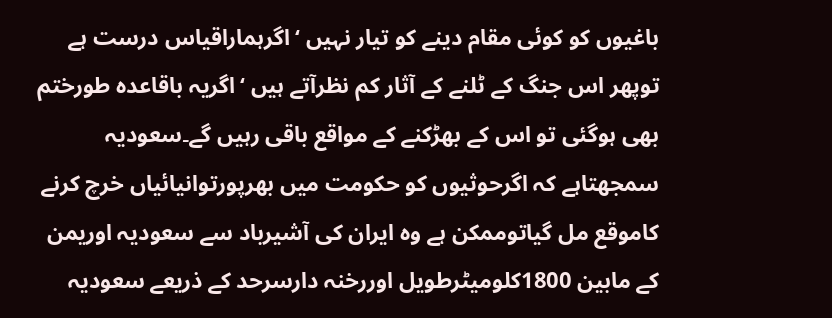باغیوں کو کوئی مقام دینے کو تیار نہیں ‘اگرہماراقیاس درست ہے توپھر اس جنگ کے ٹلنے کے آثار کم نظرآتے ہیں ‘اگریہ باقاعدہ طورختم بھی ہوگئی تو اس کے بھڑکنے کے مواقع باقی رہیں گے۔سعودیہ سمجھتاہے کہ اگرحوثیوں کو حکومت میں بھرپورتوانیائیاں خرچ کرنے کاموقع مل گیاتوممکن ہے وہ ایران کی آشیرباد سے سعودیہ اوریمن کے مابین 1800کلومیٹرطویل اوررخنہ دارسرحد کے ذریعے سعودیہ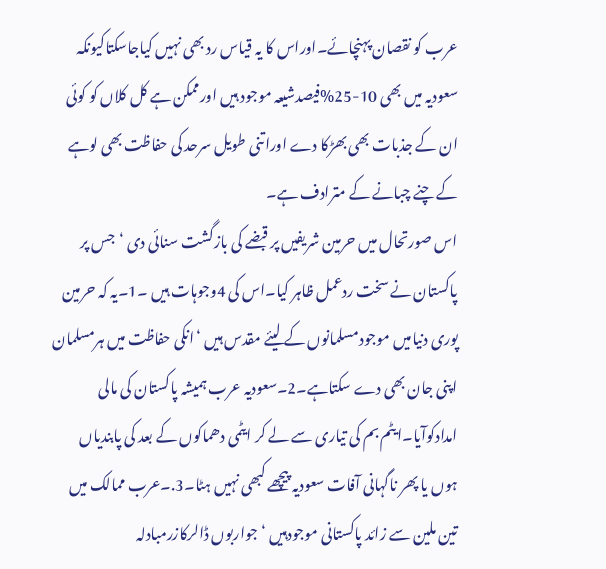عرب کو نقصان پہنچائے۔اوراس کا یہ قیاس رد بھی نہیں کیاجاسکتاکیونکہ سعودیہ میں بھی 10-25%فیصدشیعہ موجود ہیں اورممکن ہے کل کلاں کو کوئی ان کے جذبات بھی بھڑکا دے اوراتنی طویل سرحد کی حفاظت بھی لوہے کے چنے چبانے کے مترادف ہے۔
اس صورتحال میں حرمین شریفیں پر قبضے کی بازگشت سنائی دی ‘جس پر پاکستان نے سخت ردعمل ظاہر کیا۔اس کی 4وجوہات ہیں ۔1۔یہ کہ حرمین پوری دنیامیں موجودمسلمانوں کے لیئے مقدس ہیں ‘انکی حفاظت میں ہرمسلمان اپنی جان بھی دے سکتاہے۔2۔سعودیہ عرب ہمیشہ پاکستان کی مالی امدادکوآیا۔ایٹم بم کی تیاری سے لے کر ایٹمی دھماکوں کے بعد کی پابندیاں ہوں یا پھر ناگہانی آفات سعودیہ پیچھے کبھی نہیں ہٹا۔3.۔عرب ممالک میں تین ملین سے زائد پاکستانی موجودہیں ‘جواربوں ڈالرکازرمبادلہ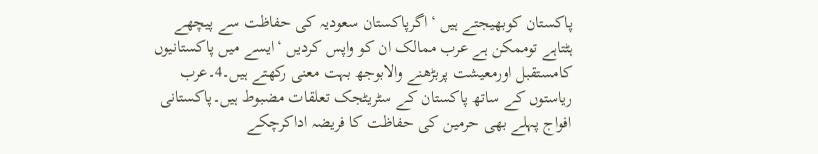پاکستان کوبھیجتے ہیں ‘اگرپاکستان سعودیہ کی حفاظت سے پیچھے ہٹتاہے توممکن ہے عرب ممالک ان کو واپس کردیں ‘ایسے میں پاکستانیوں کامستقبل اورمعیشت پربڑھنے والابوجھ بہت معنی رکھتے ہیں۔4۔عرب ریاستوں کے ساتھ پاکستان کے سٹریٹجک تعلقات مضبوط ہیں۔پاکستانی افواج پہلے بھی حرمین کی حفاظت کا فریضہ اداکرچکے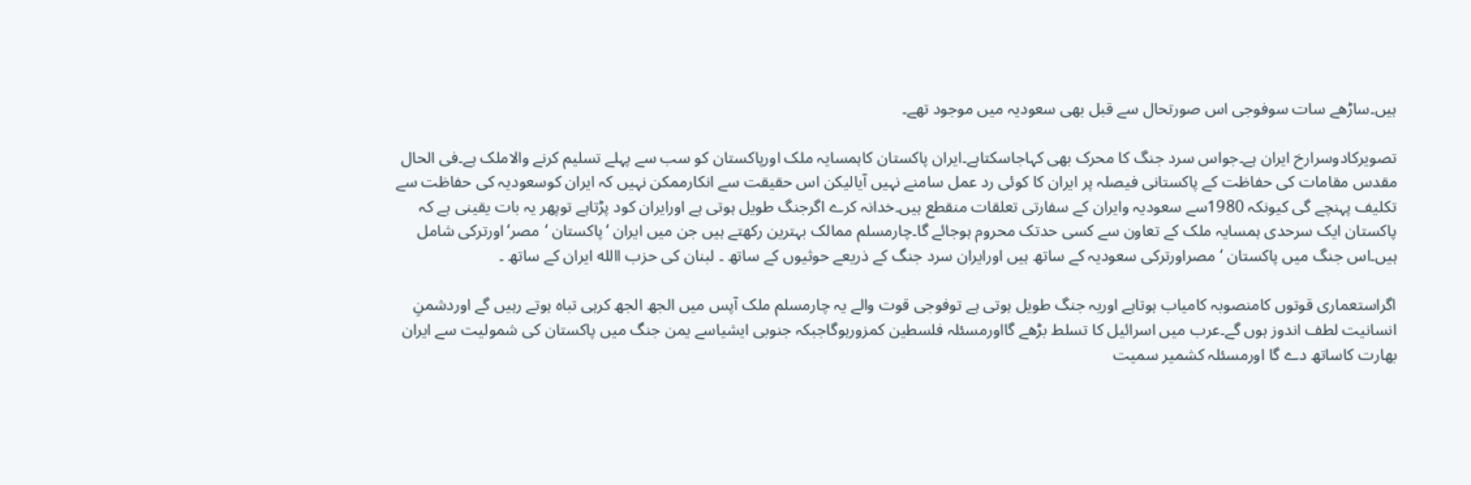ہیں۔ساڑھے سات سوفوجی اس صورتحال سے قبل بھی سعودیہ میں موجود تھے۔

تصویرکادوسرارخ ایران ہے۔جواس سرد جنگ کا محرک بھی کہاجاسکتاہے۔ایران پاکستان کاہمسایہ ملک اورپاکستان کو سب سے پہلے تسلیم کرنے والاملک ہے۔فی الحال مقدس مقامات کی حفاظت کے پاکستانی فیصلہ پر ایران کا کوئی رد عمل سامنے نہیں آیالیکن اس حقیقت سے انکارممکن نہیں کہ ایران کوسعودیہ کی حفاظت سے تکلیف پہنچے گی کیونکہ 1980سے سعودیہ وایران کے سفارتی تعلقات منقطع ہیں۔خدانہ کرے اگرجنگ طویل ہوتی ہے اورایران کود پڑتاہے توپھر یہ بات یقینی ہے کہ پاکستان ایک سرحدی ہمسایہ ملک کے تعاون سے کسی حدتک محروم ہوجائے گا۔چارمسلم ممالک بہترین رکھتے ہیں جن میں ایران ‘پاکستان ‘مصر‘اورترکی شامل ہیں۔اس جنگ میں پاکستان ‘مصراورترکی سعودیہ کے ساتھ ہیں اورایران سرد جنگ کے ذریعے حوثیوں کے ساتھ ۔ لبنان کی حزب االله ایران کے ساتھ ۔

اگراستعماری قوتوں کامنصوبہ کامیاب ہوتاہے اوریہ جنگ طویل ہوتی ہے توفوجی قوت والے یہ چارمسلم ملک آپس میں الجھ الجھ کرہی تباہ ہوتے رہیں گے اوردشمنِ انسانیت لطف اندوز ہوں گے۔عرب میں اسرائیل کا تسلط بڑھے گااورمسئلہ فلسطین کمزورہوگاجبکہ جنوبی ایشیاسے یمن جنگ میں پاکستان کی شمولیت سے ایران بھارت کاساتھ دے گا اورمسئلہ کشمیر سمیت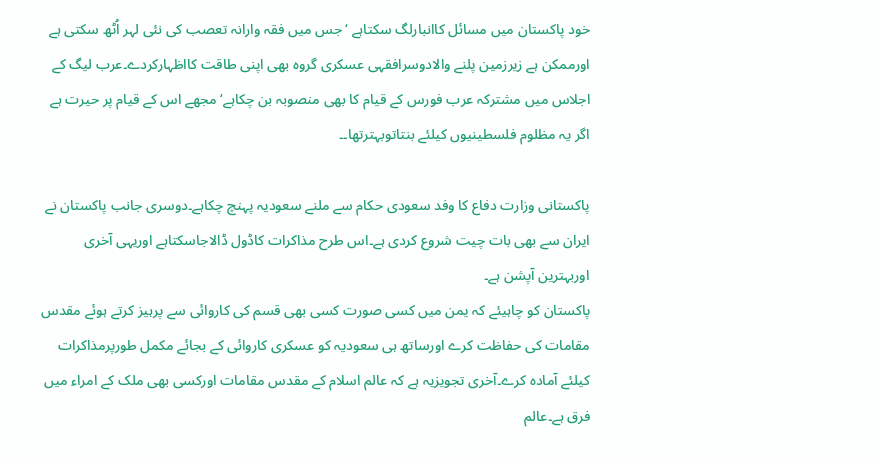خود پاکستان میں مسائل کاانبارلگ سکتاہے ‘جس میں فقہ وارانہ تعصب کی نئی لہر اُٹھ سکتی ہے اورممکن ہے زیرزمین پلنے والادوسرافقہی عسکری گروہ بھی اپنی طاقت کااظہارکردے۔عرب لیگ کے اجلاس میں مشترکہ عرب فورس کے قیام کا بھی منصوبہ بن چکاہے‘مجھے اس کے قیام پر حیرت ہے اگر یہ مظلوم فلسطینیوں کیلئے بنتاتوبہترتھا۔۔

پاکستانی وزارت دفاع کا وفد سعودی حکام سے ملنے سعودیہ پہنچ چکاہے۔دوسری جانب پاکستان نے ایران سے بھی بات چیت شروع کردی ہے۔اس طرح مذاکرات کاڈول ڈالاجاسکتاہے اوریہی آخری اوربہترین آپشن ہے۔
پاکستان کو چاہیئے کہ یمن میں کسی صورت کسی بھی قسم کی کاروائی سے پرہیز کرتے ہوئے مقدس مقامات کی حفاظت کرے اورساتھ ہی سعودیہ کو عسکری کاروائی کے بجائے مکمل طورپرمذاکرات کیلئے آمادہ کرے۔آخری تجویزیہ ہے کہ عالم اسلام کے مقدس مقامات اورکسی بھی ملک کے امراء میں فرق ہے۔عالم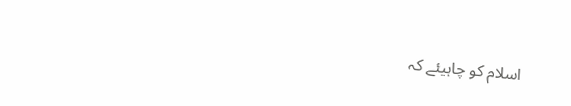اسلام کو چاہیئے کہ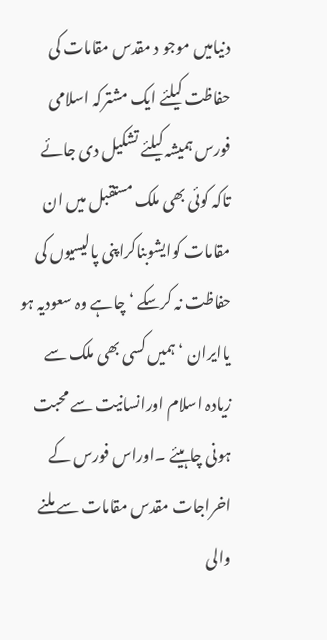دنیامیں موجو د مقدس مقامات کی حفاظت کیلئے ایک مشترکہ اسلامی فورس ہمیشہ کیلئے تشکیل دی جائے تاکہ کوئی بھی ملک مستقبل میں ان مقامات کوایشوبناکراپنی پالیسیوں کی حفاظت نہ کرسکے ‘چاہے وہ سعودیہ ہو یاایران ‘ہمیں کسی بھی ملک سے زیادہ اسلام اورانسانیت سے محبت ہونی چاہیئے ۔اوراس فورس کے اخراجات مقدس مقامات سے ملنے والی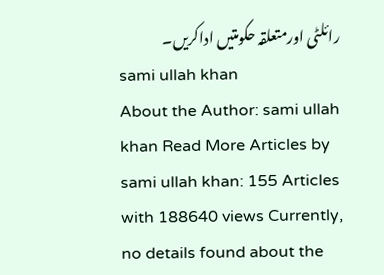رائلٹی اورمتعلقہ حکومتیں اداکریں۔
sami ullah khan
About the Author: sami ullah khan Read More Articles by sami ullah khan: 155 Articles with 188640 views Currently, no details found about the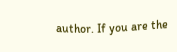author. If you are the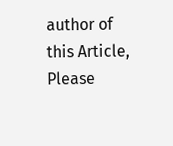author of this Article, Please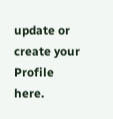update or create your Profile here.